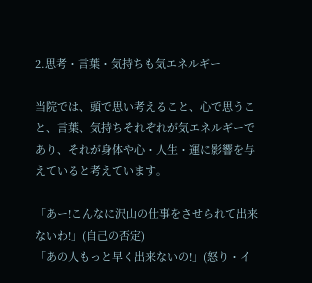2.思考・言葉・気持ちも気エネルギー

当院では、頭で思い考えること、心で思うこと、言葉、気持ちそれぞれが気エネルギーであり、それが身体や心・人生・運に影響を与えていると考えています。

「あー!こんなに沢山の仕事をさせられて出来ないわ!」(自己の否定)
「あの人もっと早く出来ないの!」(怒り・イ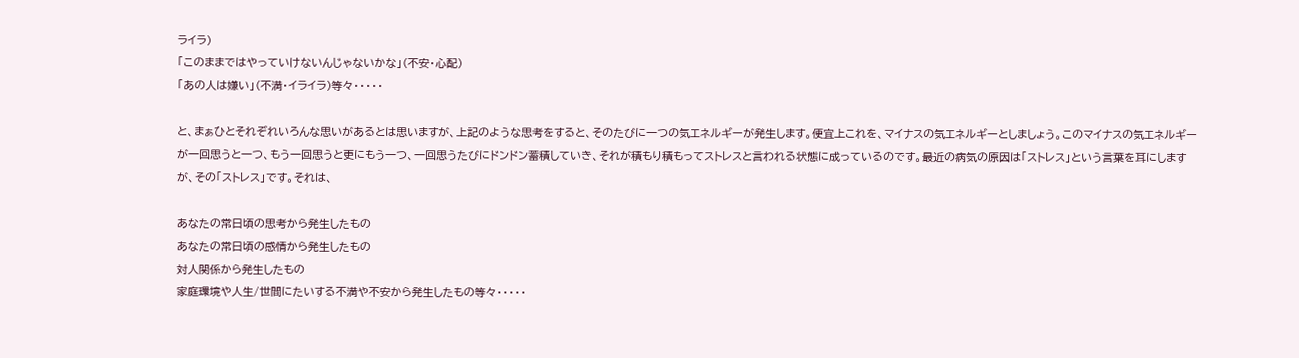ライラ)
「このままではやっていけないんじゃないかな」(不安・心配)
「あの人は嫌い」(不満・イライラ)等々・・・・・

と、まぁひとそれぞれいろんな思いがあるとは思いますが、上記のような思考をすると、そのたびに一つの気エネルギーが発生します。便宜上これを、マイナスの気エネルギーとしましょう。このマイナスの気エネルギーが一回思うと一つ、もう一回思うと更にもう一つ、一回思うたびにドンドン蓄積していき、それが積もり積もってストレスと言われる状態に成っているのです。最近の病気の原因は「ストレス」という言葉を耳にしますが、その「ストレス」です。それは、

あなたの常日頃の思考から発生したもの
あなたの常日頃の感情から発生したもの
対人関係から発生したもの
家庭環境や人生/世間にたいする不満や不安から発生したもの等々・・・・・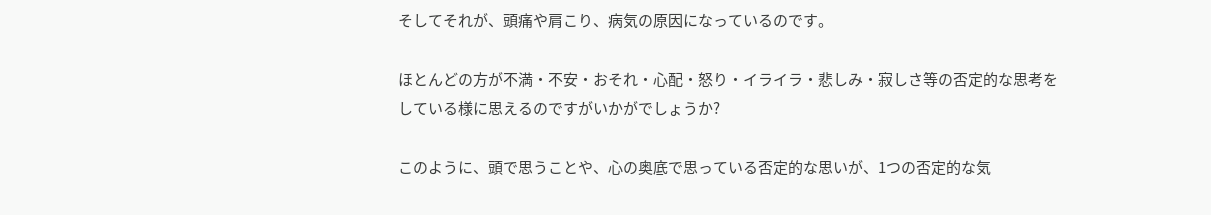そしてそれが、頭痛や肩こり、病気の原因になっているのです。

ほとんどの方が不満・不安・おそれ・心配・怒り・イライラ・悲しみ・寂しさ等の否定的な思考をしている様に思えるのですがいかがでしょうか?

このように、頭で思うことや、心の奥底で思っている否定的な思いが、1つの否定的な気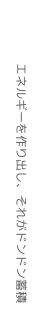エネルギーを作り出し、それがドンドン蓄積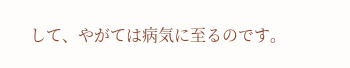して、やがては病気に至るのです。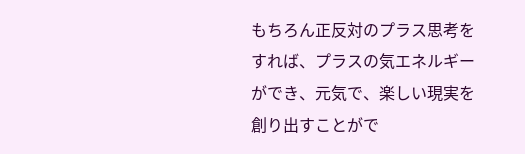もちろん正反対のプラス思考をすれば、プラスの気エネルギーができ、元気で、楽しい現実を創り出すことがで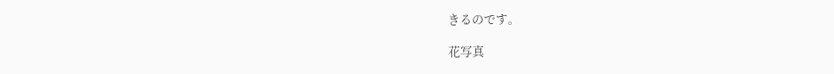きるのです。

花写真